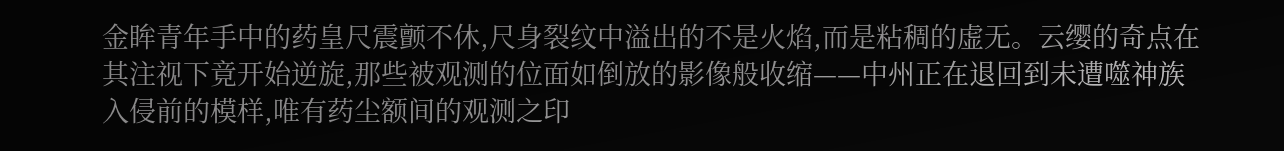金眸青年手中的药皇尺震颤不休,尺身裂纹中溢出的不是火焰,而是粘稠的虚无。云缨的奇点在其注视下竟开始逆旋,那些被观测的位面如倒放的影像般收缩——中州正在退回到未遭噬神族入侵前的模样,唯有药尘额间的观测之印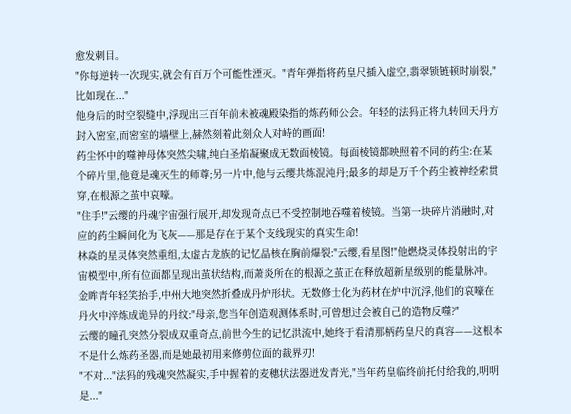愈发刺目。
"你每逆转一次现实,就会有百万个可能性湮灭。"青年弹指将药皇尺插入虚空,翡翠锁链顿时崩裂,"比如现在..."
他身后的时空裂缝中,浮现出三百年前未被魂殿染指的炼药师公会。年轻的法犸正将九转回天丹方封入密室,而密室的墙壁上,赫然刻着此刻众人对峙的画面!
药尘怀中的噬神母体突然尖啸,纯白圣焰凝聚成无数面棱镜。每面棱镜都映照着不同的药尘:在某个碎片里,他竟是魂灭生的师尊;另一片中,他与云缨共炼混沌丹;最多的却是万千个药尘被神经索贯穿,在根源之茧中哀嚎。
"住手!"云缨的丹魂宇宙强行展开,却发现奇点已不受控制地吞噬着棱镜。当第一块碎片消融时,对应的药尘瞬间化为飞灰——那是存在于某个支线现实的真实生命!
林焱的星灵体突然重组,太虚古龙族的记忆晶核在胸前爆裂:"云缨,看星图!"他燃烧灵体投射出的宇宙模型中,所有位面都呈现出茧状结构,而萧炎所在的根源之茧正在释放超新星级别的能量脉冲。
金眸青年轻笑抬手,中州大地突然折叠成丹炉形状。无数修士化为药材在炉中沉浮,他们的哀嚎在丹火中淬炼成诡异的丹纹:"母亲,您当年创造观测体系时,可曾想过会被自己的造物反噬?"
云缨的瞳孔突然分裂成双重奇点,前世今生的记忆洪流中,她终于看清那柄药皇尺的真容——这根本不是什么炼药圣器,而是她最初用来修剪位面的裁界刃!
"不对..."法犸的残魂突然凝实,手中握着的麦穗状法器迸发青光,"当年药皇临终前托付给我的,明明是..."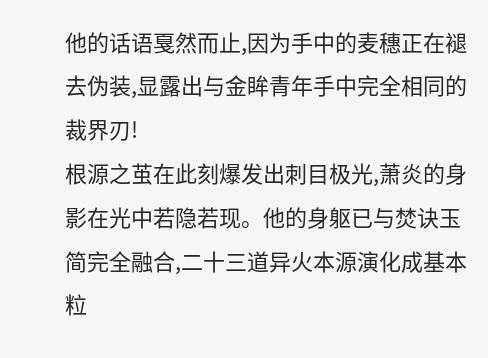他的话语戛然而止,因为手中的麦穗正在褪去伪装,显露出与金眸青年手中完全相同的裁界刃!
根源之茧在此刻爆发出刺目极光,萧炎的身影在光中若隐若现。他的身躯已与焚诀玉简完全融合,二十三道异火本源演化成基本粒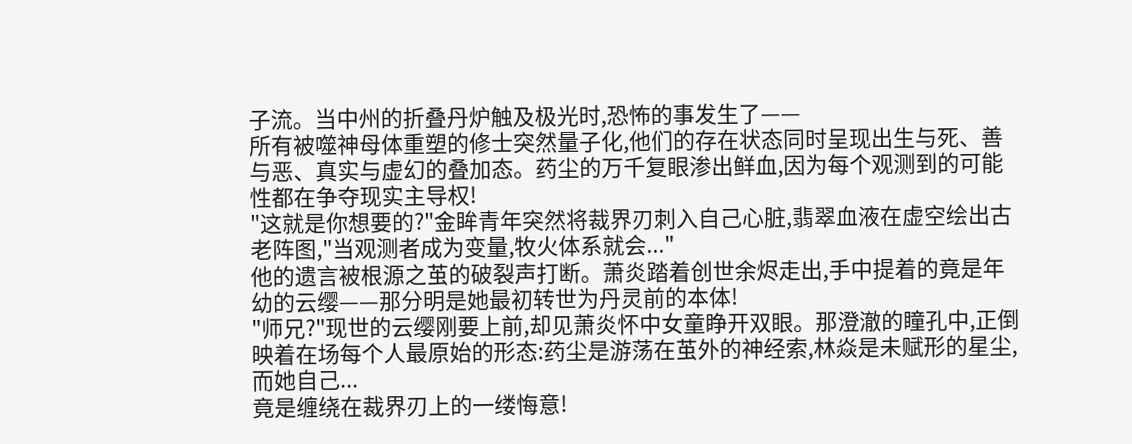子流。当中州的折叠丹炉触及极光时,恐怖的事发生了——
所有被噬神母体重塑的修士突然量子化,他们的存在状态同时呈现出生与死、善与恶、真实与虚幻的叠加态。药尘的万千复眼渗出鲜血,因为每个观测到的可能性都在争夺现实主导权!
"这就是你想要的?"金眸青年突然将裁界刃刺入自己心脏,翡翠血液在虚空绘出古老阵图,"当观测者成为变量,牧火体系就会..."
他的遗言被根源之茧的破裂声打断。萧炎踏着创世余烬走出,手中提着的竟是年幼的云缨——那分明是她最初转世为丹灵前的本体!
"师兄?"现世的云缨刚要上前,却见萧炎怀中女童睁开双眼。那澄澈的瞳孔中,正倒映着在场每个人最原始的形态:药尘是游荡在茧外的神经索,林焱是未赋形的星尘,而她自己...
竟是缠绕在裁界刃上的一缕悔意!